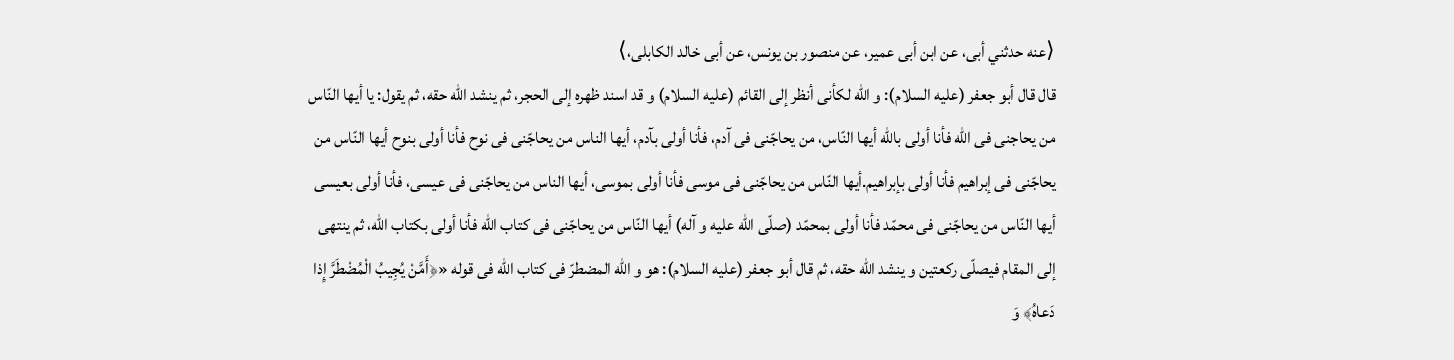⟨عنه حدثني أبى، عن ابن أبى عمير، عن منصور بن يونس، عن أبى خالد الكابلى،⟩
قال قال أبو جعفر (عليه السلام): و اللّه لكأنى أنظر إلى القائم (عليه السلام) و قد اسند ظهره إلى الحجر، ثم ينشد اللّه حقه، ثم يقول: يا أيها النّاس من يحاجنى فى اللّه فأنا أولى باللّه أيها النّاس، من يحاجّنى فى آدم، فأنا أولى بآدم، أيها الناس من يحاجّنى فى نوح فأنا أولى بنوح أيها النّاس من يحاجّنى فى إبراهيم فأنا أولى بإبراهيم.أيها النّاس من يحاجّنى فى موسى فأنا أولى بموسى، أيها الناس من يحاجّنى فى عيسى، فأنا أولى بعيسى أيها النّاس من يحاجّنى فى محمّد فأنا أولى بمحمّد (صلّى اللّه عليه و آله) أيها النّاس من يحاجّنى فى كتاب اللّه فأنا أولى بكتاب اللّه، ثم ينتهى إلى المقام فيصلّى ركعتين و ينشد اللّه حقه، ثم قال أبو جعفر (عليه السلام): هو و اللّه المضطرّ فى كتاب اللّه فى قوله «﴿أَمَّنْ يُجِيبُ الْمُضْطَرَّ إِذا دَعاهُ﴾ وَ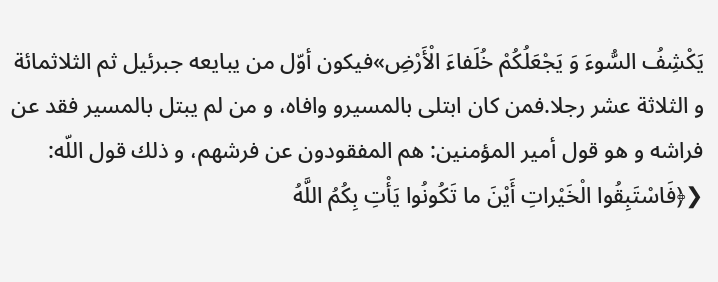يَكْشِفُ السُّوءَ وَ يَجْعَلُكُمْ خُلَفاءَ الْأَرْضِ»فيكون أوّل من يبايعه جبرئيل ثم الثلاثمائة و الثلاثة عشر رجلا.فمن كان ابتلى بالمسيرو وافاه، و من لم يبتل بالمسير فقد عن فراشه و هو قول أمير المؤمنين: هم المفقودون عن فرشهم، و ذلك قول اللّه: ❮﴿فَاسْتَبِقُوا الْخَيْراتِ أَيْنَ ما تَكُونُوا يَأْتِ بِكُمُ اللَّهُ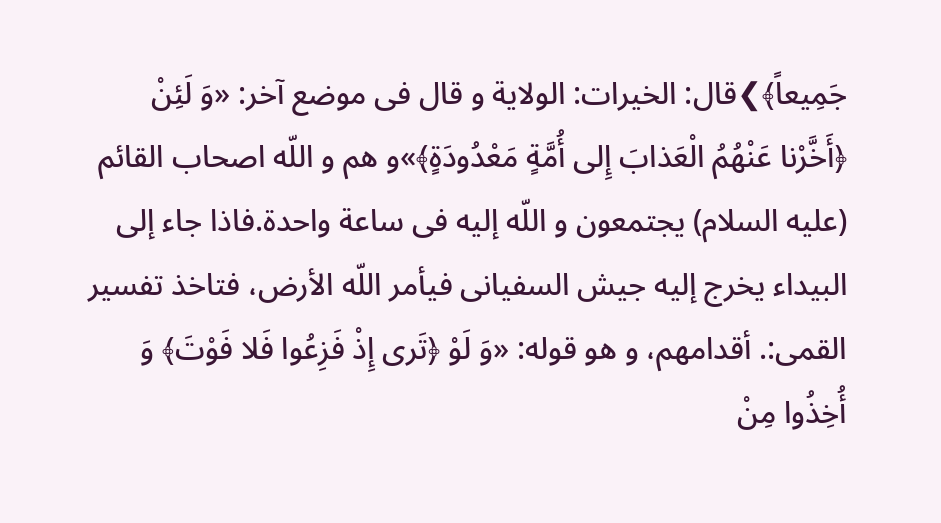جَمِيعاً﴾❯قال: الخيرات: الولاية و قال فى موضع آخر: «وَ لَئِنْ ﴿أَخَّرْنا عَنْهُمُ الْعَذابَ إِلى أُمَّةٍ مَعْدُودَةٍ﴾»و هم و اللّه اصحاب القائم (عليه السلام) يجتمعون و اللّه إليه فى ساعة واحدة.فاذا جاء إلى البيداء يخرج إليه جيش السفيانى فيأمر اللّه الأرض، فتاخذ تفسير القمى:. أقدامهم، و هو قوله: «وَ لَوْ ﴿تَرى إِذْ فَزِعُوا فَلا فَوْتَ﴾ وَ أُخِذُوا مِنْ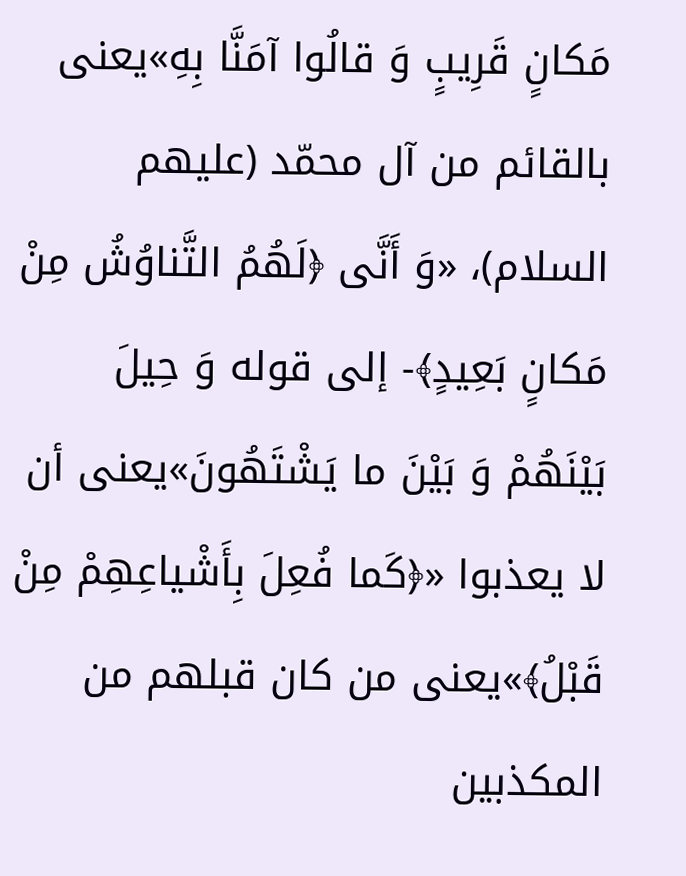مَكانٍ قَرِيبٍ وَ قالُوا آمَنَّا بِهِ»يعنى بالقائم من آل محمّد (عليهم السلام)، «وَ أَنَّى ﴿لَهُمُ التَّناوُشُ مِنْ مَكانٍ بَعِيدٍ﴾- إلى قوله وَ حِيلَ بَيْنَهُمْ وَ بَيْنَ ما يَشْتَهُونَ»يعنى أن لا يعذبوا «﴿كَما فُعِلَ بِأَشْياعِهِمْ مِنْ قَبْلُ﴾»يعنى من كان قبلهم من المكذبين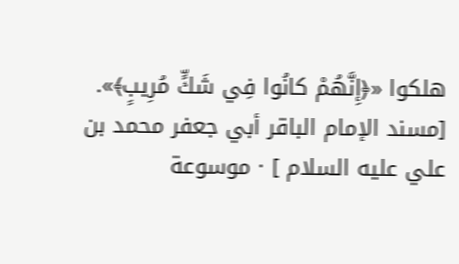هلكوا «﴿إِنَّهُمْ كانُوا فِي شَكٍّ مُرِيبٍ﴾».
[مسند الإمام الباقر أبي جعفر محمد بن علي عليه السلام ] · موسوعة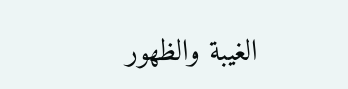الغيبة والظهور